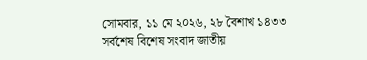সোমবার, ১১ মে ২০২৬, ২৮ বৈশাখ ১৪৩৩
সর্বশেষ বিশেষ সংবাদ জাতীয়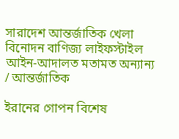সারাদেশ আন্তর্জাতিক খেলা বিনোদন বাণিজ্য লাইফস্টাইল আইন-আদালত মতামত অন্যান্য
/ আন্তর্জাতিক

ইরানের গোপন বিশেষ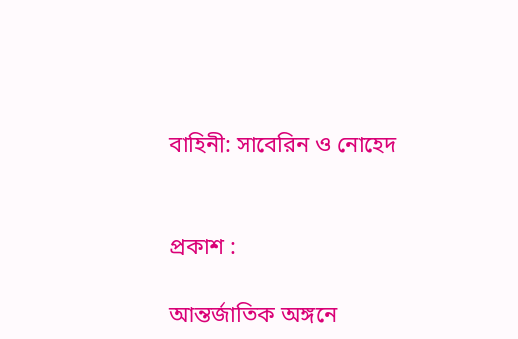বাহিনী: সাবেরিন ও নোহেদ


প্রকাশ :

আন্তর্জাতিক অঙ্গনে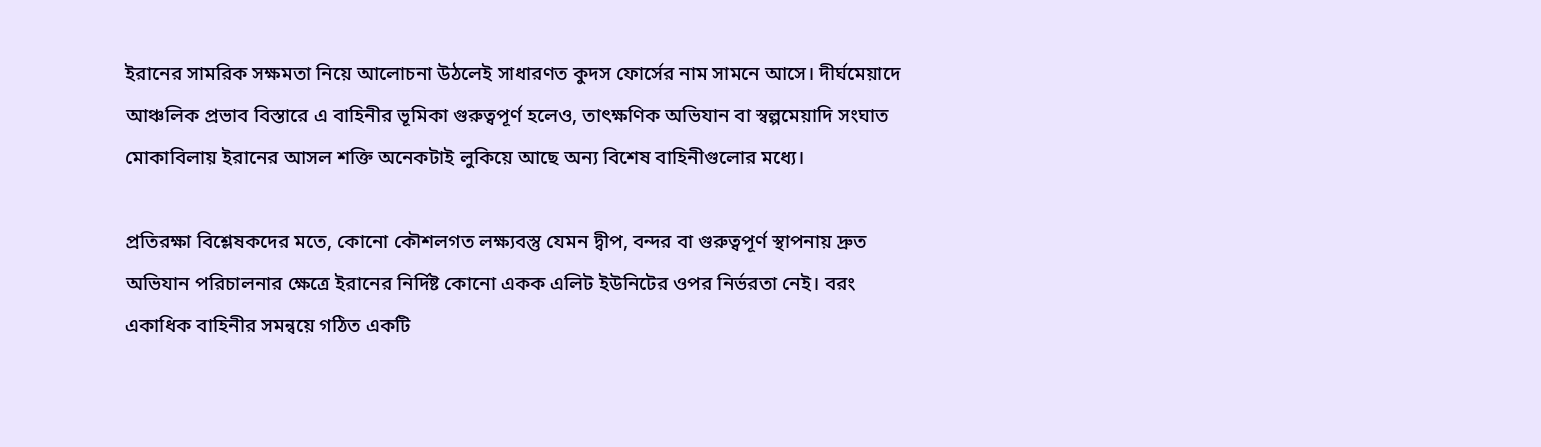ইরানের সামরিক সক্ষমতা নিয়ে আলোচনা উঠলেই সাধারণত কুদস ফোর্সের নাম সামনে আসে। দীর্ঘমেয়াদে আঞ্চলিক প্রভাব বিস্তারে এ বাহিনীর ভূমিকা গুরুত্বপূর্ণ হলেও, তাৎক্ষণিক অভিযান বা স্বল্পমেয়াদি সংঘাত মোকাবিলায় ইরানের আসল শক্তি অনেকটাই লুকিয়ে আছে অন্য বিশেষ বাহিনীগুলোর মধ্যে।

প্রতিরক্ষা বিশ্লেষকদের মতে, কোনো কৌশলগত লক্ষ্যবস্তু যেমন দ্বীপ, বন্দর বা গুরুত্বপূর্ণ স্থাপনায় দ্রুত অভিযান পরিচালনার ক্ষেত্রে ইরানের নির্দিষ্ট কোনো একক এলিট ইউনিটের ওপর নির্ভরতা নেই। বরং একাধিক বাহিনীর সমন্বয়ে গঠিত একটি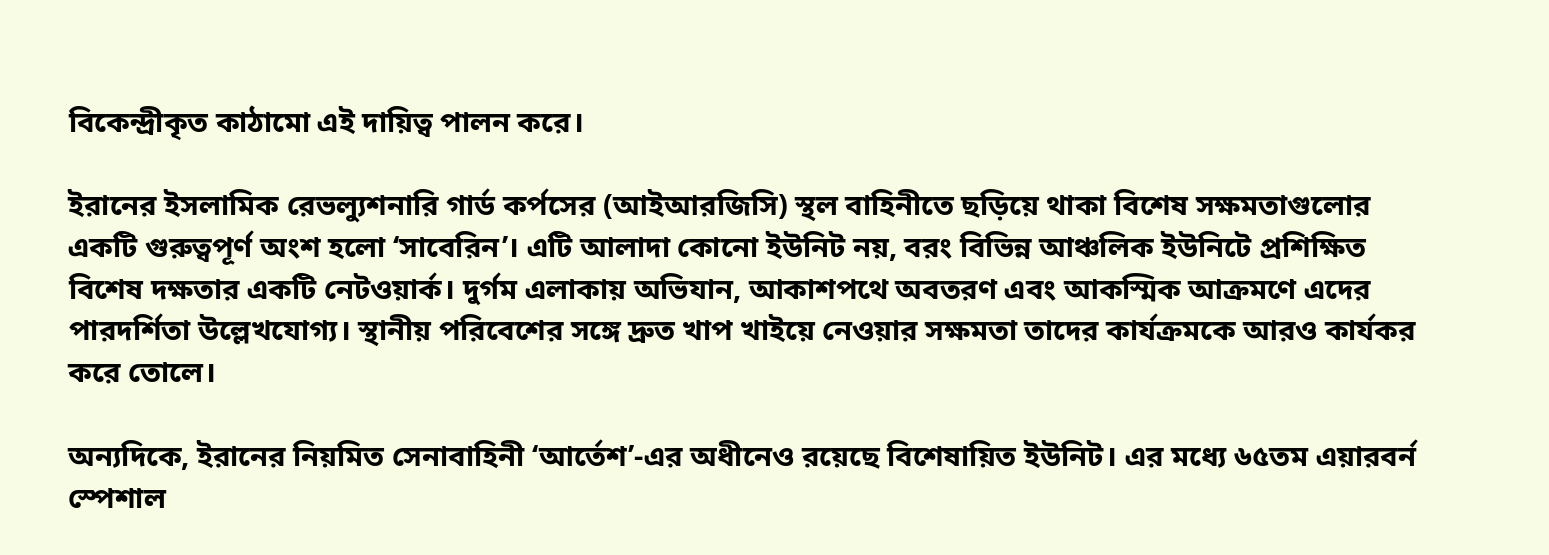বিকেন্দ্রীকৃত কাঠামো এই দায়িত্ব পালন করে।

ইরানের ইসলামিক রেভল্যুশনারি গার্ড কর্পসের (আইআরজিসি) স্থল বাহিনীতে ছড়িয়ে থাকা বিশেষ সক্ষমতাগুলোর একটি গুরুত্বপূর্ণ অংশ হলো ‘সাবেরিন’। এটি আলাদা কোনো ইউনিট নয়, বরং বিভিন্ন আঞ্চলিক ইউনিটে প্রশিক্ষিত বিশেষ দক্ষতার একটি নেটওয়ার্ক। দুর্গম এলাকায় অভিযান, আকাশপথে অবতরণ এবং আকস্মিক আক্রমণে এদের পারদর্শিতা উল্লেখযোগ্য। স্থানীয় পরিবেশের সঙ্গে দ্রুত খাপ খাইয়ে নেওয়ার সক্ষমতা তাদের কার্যক্রমকে আরও কার্যকর করে তোলে।

অন্যদিকে, ইরানের নিয়মিত সেনাবাহিনী ‘আর্তেশ’-এর অধীনেও রয়েছে বিশেষায়িত ইউনিট। এর মধ্যে ৬৫তম এয়ারবর্ন স্পেশাল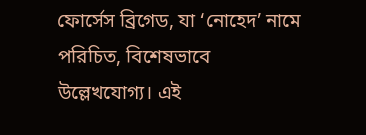ফোর্সেস ব্রিগেড, যা ‘নোহেদ’ নামে পরিচিত, বিশেষভাবে উল্লেখযোগ্য। এই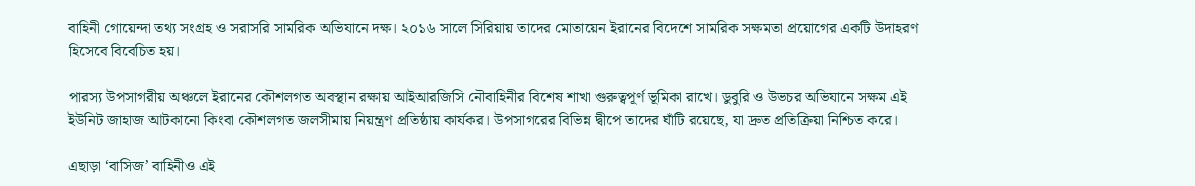বাহিনী গোয়েন্দা তথ্য সংগ্রহ ও সরাসরি সামরিক অভিযানে দক্ষ। ২০১৬ সালে সিরিয়ায় তাদের মোতায়েন ইরানের বিদেশে সামরিক সক্ষমতা প্রয়োগের একটি উদাহরণ হিসেবে বিবেচিত হয়।

পারস্য উপসাগরীয় অঞ্চলে ইরানের কৌশলগত অবস্থান রক্ষায় আইআরজিসি নৌবাহিনীর বিশেষ শাখা গুরুত্বপূর্ণ ভূমিকা রাখে। ডুবুরি ও উভচর অভিযানে সক্ষম এই ইউনিট জাহাজ আটকানো কিংবা কৌশলগত জলসীমায় নিয়ন্ত্রণ প্রতিষ্ঠায় কার্যকর। উপসাগরের বিভিন্ন দ্বীপে তাদের ঘাঁটি রয়েছে, যা দ্রুত প্রতিক্রিয়া নিশ্চিত করে।

এছাড়া ‘বাসিজ’ বাহিনীও এই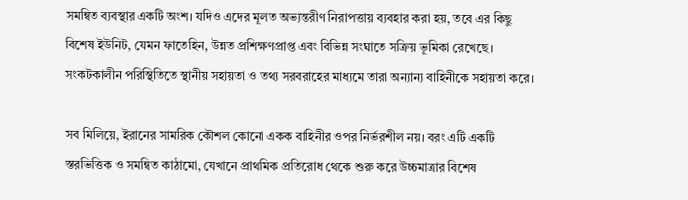সমন্বিত ব্যবস্থার একটি অংশ। যদিও এদের মূলত অভ্যন্তরীণ নিরাপত্তায় ব্যবহার করা হয়, তবে এর কিছু বিশেষ ইউনিট, যেমন ফাতেহিন, উন্নত প্রশিক্ষণপ্রাপ্ত এবং বিভিন্ন সংঘাতে সক্রিয় ভূমিকা রেখেছে। সংকটকালীন পরিস্থিতিতে স্থানীয় সহায়তা ও তথ্য সরবরাহের মাধ্যমে তারা অন্যান্য বাহিনীকে সহায়তা করে।

সব মিলিয়ে, ইরানের সামরিক কৌশল কোনো একক বাহিনীর ওপর নির্ভরশীল নয়। বরং এটি একটি স্তরভিত্তিক ও সমন্বিত কাঠামো, যেখানে প্রাথমিক প্রতিরোধ থেকে শুরু করে উচ্চমাত্রার বিশেষ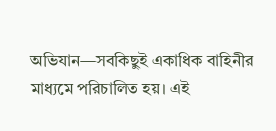অভিযান—সবকিছুই একাধিক বাহিনীর মাধ্যমে পরিচালিত হয়। এই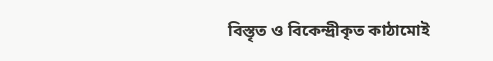বিস্তৃত ও বিকেন্দ্রীকৃত কাঠামোই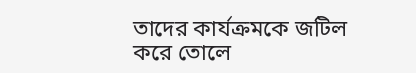তাদের কার্যক্রমকে জটিল করে তোলে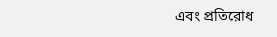এবং প্রতিরোধ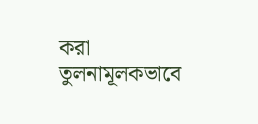করা তুলনামূলকভাবে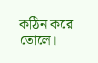কঠিন করে তোলে।